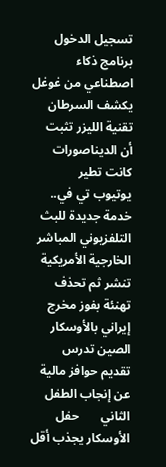تسجيل الدخول
برنامج ذكاء اصطناعي من غوغل يكشف السرطان       تقنية الليزر تثبت أن الديناصورات كانت تطير       يوتيوب تي في.. خدمة جديدة للبث التلفزيوني المباشر       الخارجية الأمريكية تنشر ثم تحذف تهنئة بفوز مخرج إيراني بالأوسكار       الصين تدرس تقديم حوافز مالية عن إنجاب الطفل الثاني       حفل الأوسكار يجذب أقل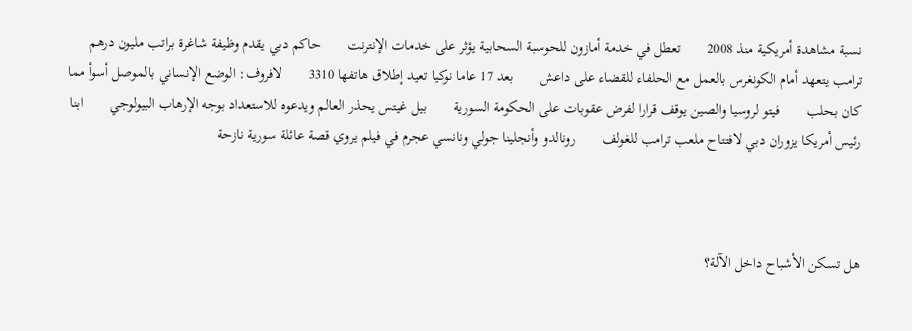نسبة مشاهدة أمريكية منذ 2008       تعطل في خدمة أمازون للحوسبة السحابية يؤثر على خدمات الإنترنت       حاكم دبي يقدم وظيفة شاغرة براتب مليون درهم       ترامب يتعهد أمام الكونغرس بالعمل مع الحلفاء للقضاء على داعش       بعد 17 عاما نوكيا تعيد إطلاق هاتفها 3310       لافروف: الوضع الإنساني بالموصل أسوأ مما كان بحلب       فيتو لروسيا والصين يوقف قرارا لفرض عقوبات على الحكومة السورية       بيل غيتس يحذر العالم ويدعوه للاستعداد بوجه الإرهاب البيولوجي       ابنا رئيس أمريكا يزوران دبي لافتتاح ملعب ترامب للغولف       رونالدو وأنجلينا جولي ونانسي عجرم في فيلم يروي قصة عائلة سورية نازحة



هل تسكن الأشباح داخل الآلة؟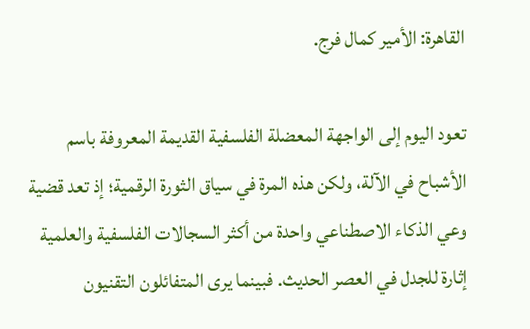القاهرة: الأمير كمال فرج.

تعود اليوم إلى الواجهة المعضلة الفلسفية القديمة المعروفة باسم الأشباح في الآلة، ولكن هذه المرة في سياق الثورة الرقمية؛ إذ تعد قضية وعي الذكاء الاصطناعي واحدة من أكثر السجالات الفلسفية والعلمية إثارة للجدل في العصر الحديث. فبينما يرى المتفائلون التقنيون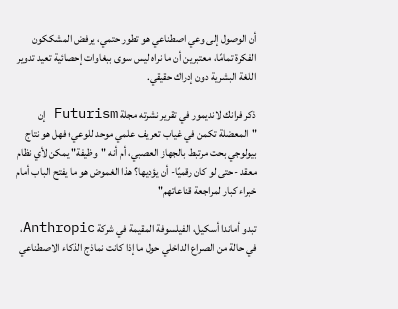أن الوصول إلى وعي اصطناعي هو تطور حتمي، يرفض المشككون الفكرة تمامًا، معتبرين أن ما نراه ليس سوى ببغاوات إحصائية تعيد تدوير اللغة البشرية دون إدراك حقيقي.

ذكر فرانك لانديمور في تقرير نشرته مجلة Futurism إن "المعضلة تكمن في غياب تعريف علمي موحد للوعي؛ فهل هو نتاج بيولوجي بحت مرتبط بالجهاز العصبي، أم أنه "وظيفة" يمكن لأي نظام معقد -حتى لو كان رقميًا- أن يؤديها؟ هذا الغموض هو ما يفتح الباب أمام خبراء كبار لمراجعة قناعاتهم"

تبدو أماندا أسكيل، الفيلسوفة المقيمة في شركة Anthropic، في حالة من الصراع الداخلي حول ما إذا كانت نماذج الذكاء الاصطناعي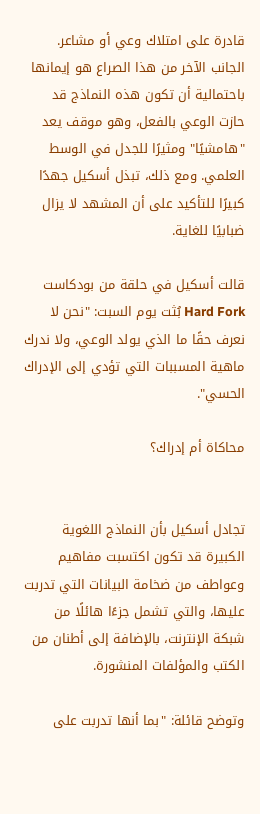قادرة على امتلاك وعي أو مشاعر. الجانب الآخر من هذا الصراع هو إيمانها باحتمالية أن تكون هذه النماذج قد حازت الوعي بالفعل، وهو موقف يعد "هامشيًا" ومثيرًا للجدل في الوسط العلمي. ومع ذلك، تبذل أسكيل جهدًا كبيرًا للتأكيد على أن المشهد لا يزال ضبابيًا للغاية.

قالت أسكيل في حلقة من بودكاست Hard Fork بُثت يوم السبت: "نحن لا نعرف حقًا ما الذي يولد الوعي، ولا ندرك ماهية المسببات التي تؤدي إلى الإدراك الحسي".

محاكاة أم إدراك؟


تجادل أسكيل بأن النماذج اللغوية الكبيرة قد تكون اكتسبت مفاهيم وعواطف من ضخامة البيانات التي تدربت عليها، والتي تشمل جزءًا هائلًا من شبكة الإنترنت، بالإضافة إلى أطنان من الكتب والمؤلفات المنشورة.

وتوضح قائلة: "بما أنها تدربت على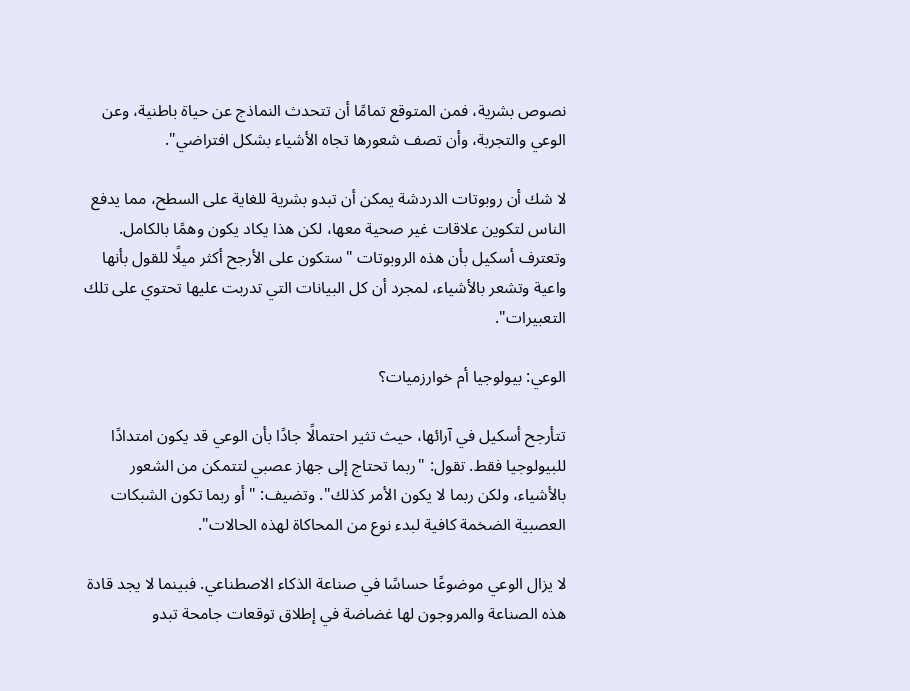نصوص بشرية، فمن المتوقع تمامًا أن تتحدث النماذج عن حياة باطنية، وعن الوعي والتجربة، وأن تصف شعورها تجاه الأشياء بشكل افتراضي".

لا شك أن روبوتات الدردشة يمكن أن تبدو بشرية للغاية على السطح، مما يدفع الناس لتكوين علاقات غير صحية معها، لكن هذا يكاد يكون وهمًا بالكامل. وتعترف أسكيل بأن هذه الروبوتات "ستكون على الأرجح أكثر ميلًا للقول بأنها واعية وتشعر بالأشياء، لمجرد أن كل البيانات التي تدربت عليها تحتوي على تلك التعبيرات".

الوعي: بيولوجيا أم خوارزميات؟

تتأرجح أسكيل في آرائها، حيث تثير احتمالًا جادًا بأن الوعي قد يكون امتدادًا للبيولوجيا فقط. تقول: "ربما تحتاج إلى جهاز عصبي لتتمكن من الشعور بالأشياء، ولكن ربما لا يكون الأمر كذلك". وتضيف: "أو ربما تكون الشبكات العصبية الضخمة كافية لبدء نوع من المحاكاة لهذه الحالات".

لا يزال الوعي موضوعًا حساسًا في صناعة الذكاء الاصطناعي. فبينما لا يجد قادة هذه الصناعة والمروجون لها غضاضة في إطلاق توقعات جامحة تبدو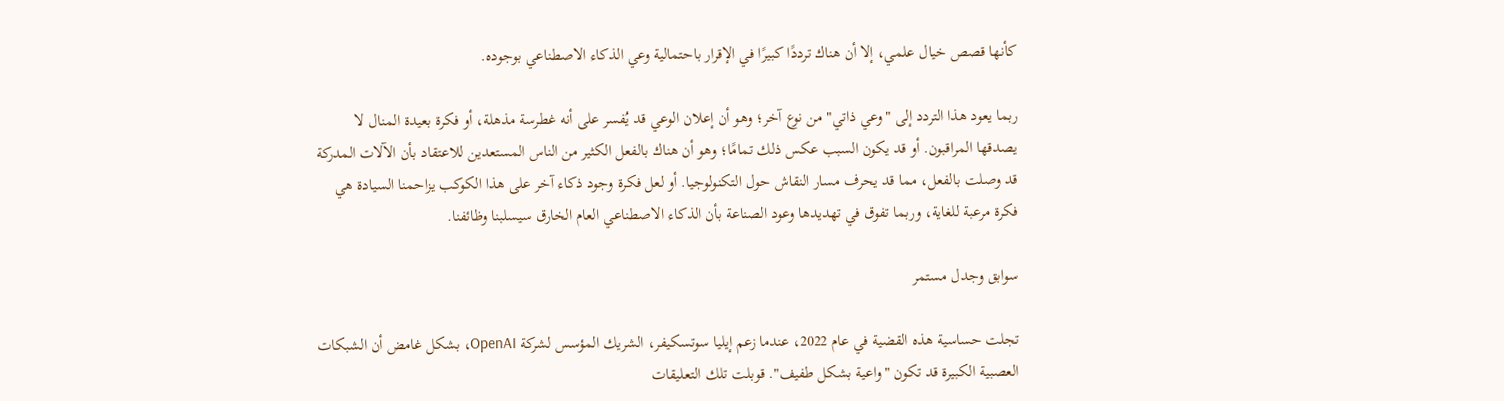كأنها قصص خيال علمي، إلا أن هناك ترددًا كبيرًا في الإقرار باحتمالية وعي الذكاء الاصطناعي بوجوده.

ربما يعود هذا التردد إلى "وعي ذاتي" من نوع آخر؛ وهو أن إعلان الوعي قد يُفسر على أنه غطرسة مذهلة، أو فكرة بعيدة المنال لا يصدقها المراقبون. أو قد يكون السبب عكس ذلك تمامًا؛ وهو أن هناك بالفعل الكثير من الناس المستعدين للاعتقاد بأن الآلات المدركة قد وصلت بالفعل، مما قد يحرف مسار النقاش حول التكنولوجيا. أو لعل فكرة وجود ذكاء آخر على هذا الكوكب يزاحمنا السيادة هي فكرة مرعبة للغاية، وربما تفوق في تهديدها وعود الصناعة بأن الذكاء الاصطناعي العام الخارق سيسلبنا وظائفنا.

سوابق وجدل مستمر

تجلت حساسية هذه القضية في عام 2022، عندما زعم إيليا سوتسكيفر، الشريك المؤسس لشركة OpenAI، بشكل غامض أن الشبكات العصبية الكبيرة قد تكون "واعية بشكل طفيف". قوبلت تلك التعليقات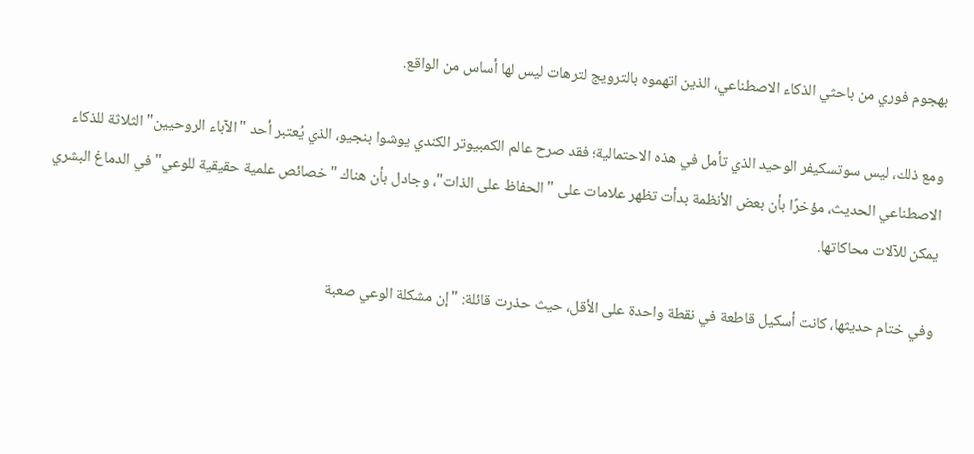بهجوم فوري من باحثي الذكاء الاصطناعي، الذين اتهموه بالترويج لترهات ليس لها أساس من الواقع.

ومع ذلك، ليس سوتسكيفر الوحيد الذي تأمل في هذه الاحتمالية؛ فقد صرح عالم الكمبيوتر الكندي يوشوا بنجيو، الذي يُعتبر أحد "الآباء الروحيين" الثلاثة للذكاء الاصطناعي الحديث، مؤخرًا بأن بعض الأنظمة بدأت تظهر علامات على "الحفاظ على الذات"، وجادل بأن هناك "خصائص علمية حقيقية للوعي" في الدماغ البشري يمكن للآلات محاكاتها.

وفي ختام حديثها، كانت أسكيل قاطعة في نقطة واحدة على الأقل، حيث حذرت قائلة: "إن مشكلة الوعي صعبة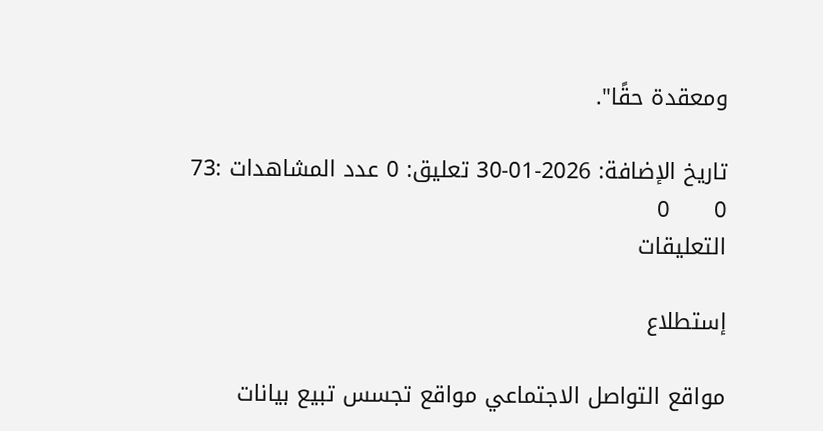ومعقدة حقًا".

تاريخ الإضافة: 2026-01-30 تعليق: 0 عدد المشاهدات :73
0      0
التعليقات

إستطلاع

مواقع التواصل الاجتماعي مواقع تجسس تبيع بيانات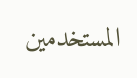المستخدمين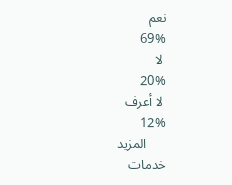نعم
69%
 لا
20%
 لا أعرف
12%
      المزيد
خدمات